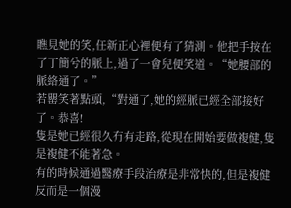瞧見她的笑,任新正心裡便有了猜測。他把手按在了丁簡兮的脈上,過了一會兒便笑道。“她腰部的脈絡通了。”
若罌笑著點頭,“對通了,她的經脈已經全部接好了。恭喜!
隻是她已經很久冇有走路,從現在開始要做複健,隻是複健不能著急。
有的時候通過醫療手段治療是非常快的,但是複健反而是一個漫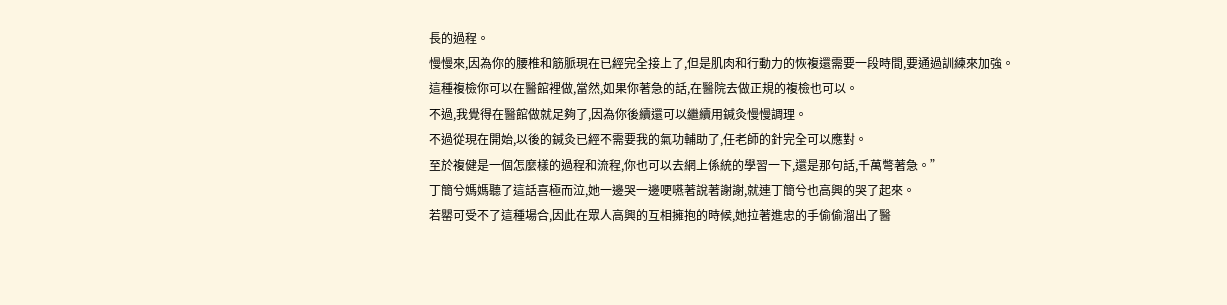長的過程。
慢慢來,因為你的腰椎和筋脈現在已經完全接上了,但是肌肉和行動力的恢複還需要一段時間,要通過訓練來加強。
這種複檢你可以在醫館裡做,當然,如果你著急的話,在醫院去做正規的複檢也可以。
不過,我覺得在醫館做就足夠了,因為你後續還可以繼續用鍼灸慢慢調理。
不過從現在開始,以後的鍼灸已經不需要我的氣功輔助了,任老師的針完全可以應對。
至於複健是一個怎麼樣的過程和流程,你也可以去網上係統的學習一下,還是那句話,千萬彆著急。”
丁簡兮媽媽聽了這話喜極而泣,她一邊哭一邊哽嚥著說著謝謝,就連丁簡兮也高興的哭了起來。
若罌可受不了這種場合,因此在眾人高興的互相擁抱的時候,她拉著進忠的手偷偷溜出了醫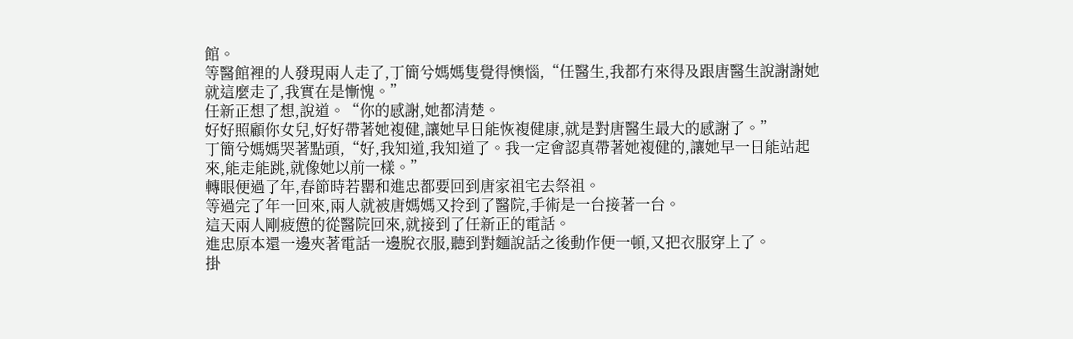館。
等醫館裡的人發現兩人走了,丁簡兮媽媽隻覺得懊惱,“任醫生,我都冇來得及跟唐醫生說謝謝她就這麼走了,我實在是慚愧。”
任新正想了想,說道。“你的感謝,她都清楚。
好好照顧你女兒,好好帶著她複健,讓她早日能恢複健康,就是對唐醫生最大的感謝了。”
丁簡兮媽媽哭著點頭,“好,我知道,我知道了。我一定會認真帶著她複健的,讓她早一日能站起來,能走能跳,就像她以前一樣。”
轉眼便過了年,春節時若罌和進忠都要回到唐家祖宅去祭祖。
等過完了年一回來,兩人就被唐媽媽又拎到了醫院,手術是一台接著一台。
這天兩人剛疲憊的從醫院回來,就接到了任新正的電話。
進忠原本還一邊夾著電話一邊脫衣服,聽到對麵說話之後動作便一頓,又把衣服穿上了。
掛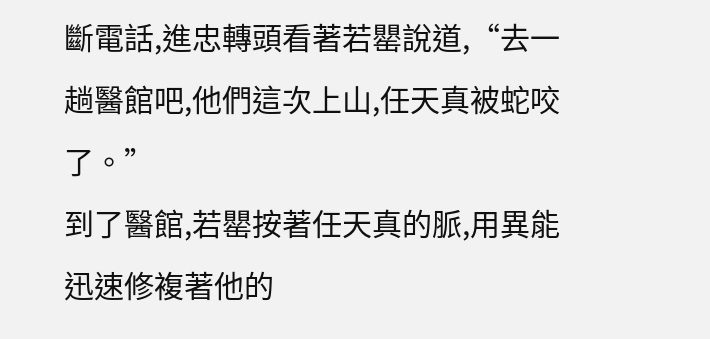斷電話,進忠轉頭看著若罌說道,“去一趟醫館吧,他們這次上山,任天真被蛇咬了。”
到了醫館,若罌按著任天真的脈,用異能迅速修複著他的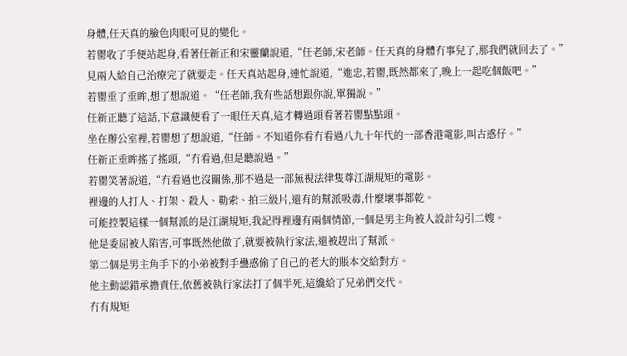身體,任天真的臉色肉眼可見的變化。
若罌收了手便站起身,看著任新正和宋靈蘭說道,“任老師,宋老師。任天真的身體冇事兒了,那我們就回去了。”
見兩人給自己治療完了就要走。任天真站起身,連忙說道,“進忠,若罌,既然都來了,晚上一起吃個飯吧。”
若罌垂了垂眸,想了想說道。“任老師,我有些話想跟你說,單獨說。”
任新正聽了這話,下意識便看了一眼任天真,這才轉過頭看著若罌點點頭。
坐在辦公室裡,若罌想了想說道,“任師。不知道你看冇看過八九十年代的一部香港電影,叫古惑仔。”
任新正垂眸搖了搖頭,“冇看過,但是聽說過。”
若罌笑著說道,“冇看過也沒關係,那不過是一部無視法律隻尊江湖規矩的電影。
裡邊的人打人、打架、殺人、勒索、拍三級片,還有的幫派吸毒,什麼壞事都乾。
可能控製這樣一個幫派的是江湖規矩,我記得裡邊有兩個情節,一個是男主角被人設計勾引二嫂。
他是委屈被人陷害,可事既然他做了,就要被執行家法,還被趕出了幫派。
第二個是男主角手下的小弟被對手蠱惑偷了自己的老大的賬本交給對方。
他主動認錯承擔責任,依舊被執行家法打了個半死,這纔給了兄弟們交代。
冇有規矩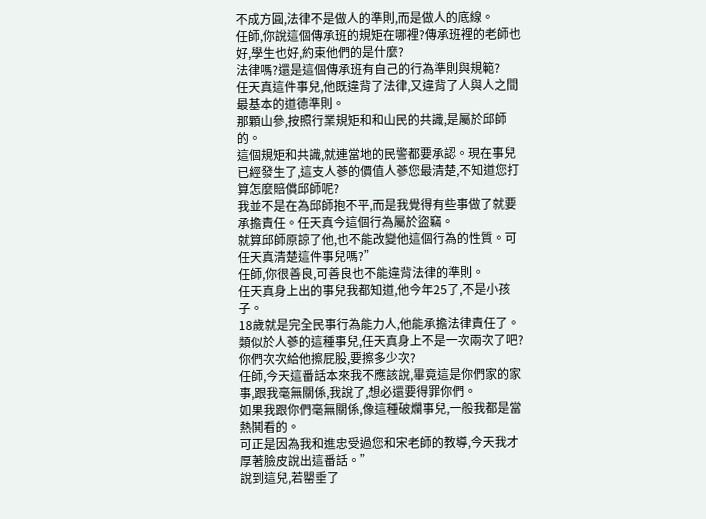不成方圓,法律不是做人的準則,而是做人的底線。
任師,你說這個傳承班的規矩在哪裡?傳承班裡的老師也好,學生也好,約束他們的是什麼?
法律嗎?還是這個傳承班有自己的行為準則與規範?
任天真這件事兒,他既違背了法律,又違背了人與人之間最基本的道德準則。
那顆山參,按照行業規矩和和山民的共識,是屬於邱師的。
這個規矩和共識,就連當地的民警都要承認。現在事兒已經發生了,這支人蔘的價值人蔘您最清楚,不知道您打算怎麼賠償邱師呢?
我並不是在為邱師抱不平,而是我覺得有些事做了就要承擔責任。任天真今這個行為屬於盜竊。
就算邱師原諒了他,也不能改變他這個行為的性質。可任天真清楚這件事兒嗎?”
任師,你很善良,可善良也不能違背法律的準則。
任天真身上出的事兒我都知道,他今年25了,不是小孩子。
18歲就是完全民事行為能力人,他能承擔法律責任了。
類似於人蔘的這種事兒,任天真身上不是一次兩次了吧?你們次次給他擦屁股,要擦多少次?
任師,今天這番話本來我不應該說,畢竟這是你們家的家事,跟我毫無關係,我說了,想必還要得罪你們。
如果我跟你們毫無關係,像這種破爛事兒,一般我都是當熱鬨看的。
可正是因為我和進忠受過您和宋老師的教導,今天我才厚著臉皮說出這番話。”
說到這兒,若罌垂了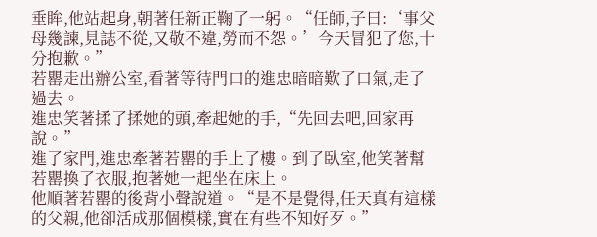垂眸,他站起身,朝著任新正鞠了一躬。“任師,子曰:‘事父母幾諫,見誌不從,又敬不違,勞而不怨。’今天冒犯了您,十分抱歉。”
若罌走出辦公室,看著等待門口的進忠暗暗歎了口氣,走了過去。
進忠笑著揉了揉她的頭,牽起她的手,“先回去吧,回家再說。”
進了家門,進忠牽著若罌的手上了樓。到了臥室,他笑著幫若罌換了衣服,抱著她一起坐在床上。
他順著若罌的後背小聲說道。“是不是覺得,任天真有這樣的父親,他卻活成那個模樣,實在有些不知好歹。”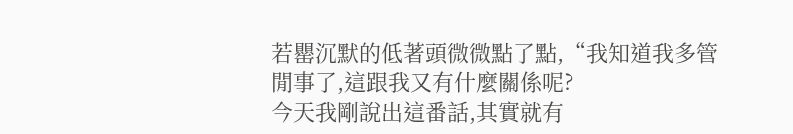若罌沉默的低著頭微微點了點,“我知道我多管閒事了,這跟我又有什麼關係呢?
今天我剛說出這番話,其實就有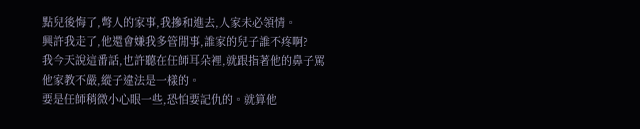點兒後悔了,彆人的家事,我摻和進去,人家未必領情。
興許我走了,他還會嫌我多管閒事,誰家的兒子誰不疼啊?
我今天說這番話,也許聽在任師耳朵裡,就跟指著他的鼻子罵他家教不嚴,縱子違法是一樣的。
要是任師稍微小心眼一些,恐怕要記仇的。就算他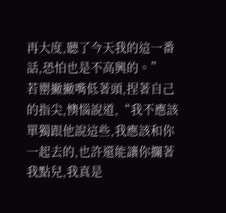再大度,聽了今天我的這一番話,恐怕也是不高興的。”
若罌撇撇嘴低著頭,捏著自己的指尖,懊惱說道,“我不應該單獨跟他說這些,我應該和你一起去的,也許還能讓你攔著我點兒,我真是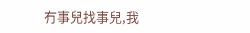冇事兒找事兒,我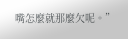嘴怎麼就那麼欠呢。”